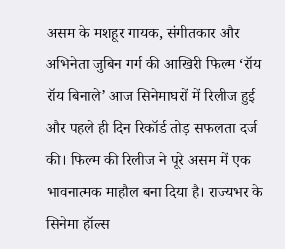असम के मशहूर गायक, संगीतकार और अभिनेता जुबिन गर्ग की आखिरी फिल्म ‘रॉय रॉय बिनाले’ आज सिनेमाघरों में रिलीज हुई और पहले ही दिन रिकॉर्ड तोड़ सफलता दर्ज की। फिल्म की रिलीज ने पूरे असम में एक भावनात्मक माहौल बना दिया है। राज्यभर के सिनेमा हॉल्स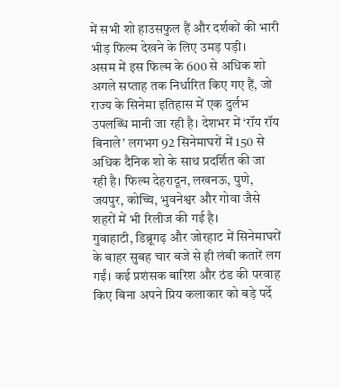में सभी शो हाउसफुल हैं और दर्शकों की भारी भीड़ फिल्म देखने के लिए उमड़ पड़ी।
असम में इस फिल्म के 600 से अधिक शो अगले सप्ताह तक निर्धारित किए गए हैं, जो राज्य के सिनेमा इतिहास में एक दुर्लभ उपलब्धि मानी जा रही है। देशभर में ‘रॉय रॉय बिनाले’ लगभग 92 सिनेमाघरों में 150 से अधिक दैनिक शो के साथ प्रदर्शित की जा रही है। फिल्म देहरादून, लखनऊ, पुणे, जयपुर, कोच्चि, भुवनेश्वर और गोवा जैसे शहरों में भी रिलीज की गई है।
गुवाहाटी, डिब्रूगढ़ और जोरहाट में सिनेमाघरों के बाहर सुबह चार बजे से ही लंबी कतारें लग गईं। कई प्रशंसक बारिश और ठंड की परवाह किए बिना अपने प्रिय कलाकार को बड़े पर्दे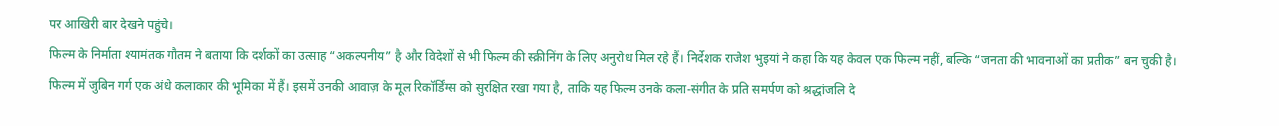पर आखिरी बार देखने पहुंचे।
फिल्म के निर्माता श्यामंतक गौतम ने बताया कि दर्शकों का उत्साह “अकल्पनीय” है और विदेशों से भी फिल्म की स्क्रीनिंग के लिए अनुरोध मिल रहे हैं। निर्देशक राजेश भुइयां ने कहा कि यह केवल एक फिल्म नहीं, बल्कि “जनता की भावनाओं का प्रतीक” बन चुकी है।
फिल्म में जुबिन गर्ग एक अंधे कलाकार की भूमिका में हैं। इसमें उनकी आवाज़ के मूल रिकॉर्डिंग्स को सुरक्षित रखा गया है, ताकि यह फिल्म उनके कला-संगीत के प्रति समर्पण को श्रद्धांजलि दे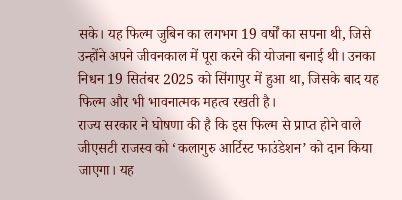सके। यह फिल्म जुबिन का लगभग 19 वर्षों का सपना थी, जिसे उन्होंने अपने जीवनकाल में पूरा करने की योजना बनाई थी। उनका निधन 19 सितंबर 2025 को सिंगापुर में हुआ था, जिसके बाद यह फिल्म और भी भावनात्मक महत्व रखती है।
राज्य सरकार ने घोषणा की है कि इस फिल्म से प्राप्त होने वाले जीएसटी राजस्व को ‘कलागुरु आर्टिस्ट फाउंडेशन’ को दान किया जाएगा। यह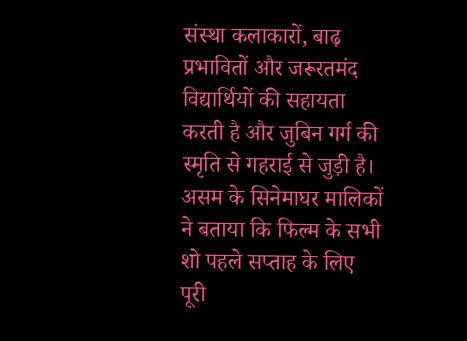संस्था कलाकारों, बाढ़ प्रभावितों और जरूरतमंद विद्यार्थियों की सहायता करती है और जुबिन गर्ग की स्मृति से गहराई से जुड़ी है।
असम के सिनेमाघर मालिकों ने बताया कि फिल्म के सभी शो पहले सप्ताह के लिए पूरी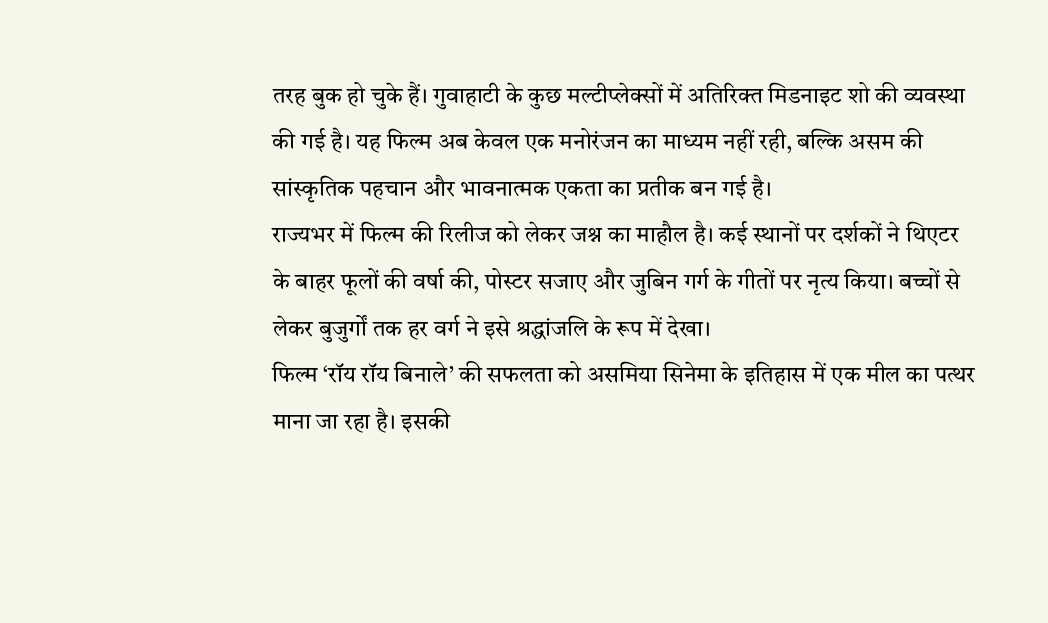तरह बुक हो चुके हैं। गुवाहाटी के कुछ मल्टीप्लेक्सों में अतिरिक्त मिडनाइट शो की व्यवस्था की गई है। यह फिल्म अब केवल एक मनोरंजन का माध्यम नहीं रही, बल्कि असम की सांस्कृतिक पहचान और भावनात्मक एकता का प्रतीक बन गई है।
राज्यभर में फिल्म की रिलीज को लेकर जश्न का माहौल है। कई स्थानों पर दर्शकों ने थिएटर के बाहर फूलों की वर्षा की, पोस्टर सजाए और जुबिन गर्ग के गीतों पर नृत्य किया। बच्चों से लेकर बुजुर्गों तक हर वर्ग ने इसे श्रद्धांजलि के रूप में देखा।
फिल्म ‘रॉय रॉय बिनाले’ की सफलता को असमिया सिनेमा के इतिहास में एक मील का पत्थर माना जा रहा है। इसकी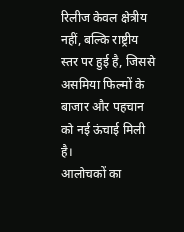रिलीज केवल क्षेत्रीय नहीं, बल्कि राष्ट्रीय स्तर पर हुई है, जिससे असमिया फिल्मों के बाजार और पहचान को नई ऊंचाई मिली है।
आलोचकों का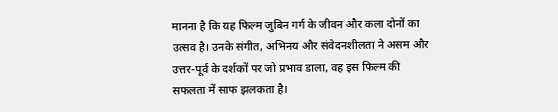मानना है कि यह फिल्म जुबिन गर्ग के जीवन और कला दोनों का उत्सव है। उनके संगीत, अभिनय और संवेदनशीलता ने असम और उत्तर-पूर्व के दर्शकों पर जो प्रभाव डाला, वह इस फिल्म की सफलता में साफ झलकता है।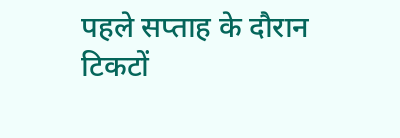पहले सप्ताह के दौरान टिकटों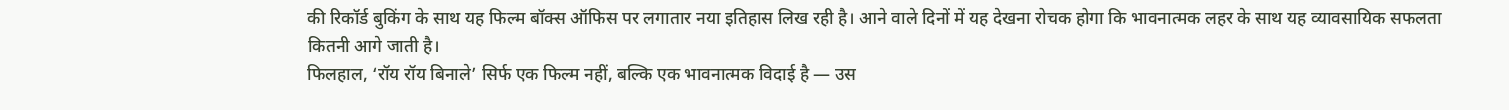की रिकॉर्ड बुकिंग के साथ यह फिल्म बॉक्स ऑफिस पर लगातार नया इतिहास लिख रही है। आने वाले दिनों में यह देखना रोचक होगा कि भावनात्मक लहर के साथ यह व्यावसायिक सफलता कितनी आगे जाती है।
फिलहाल, ‘रॉय रॉय बिनाले’ सिर्फ एक फिल्म नहीं, बल्कि एक भावनात्मक विदाई है — उस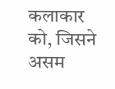कलाकार को, जिसने असम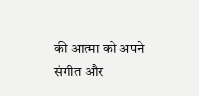की आत्मा को अपने संगीत और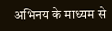अभिनय के माध्यम से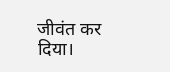जीवंत कर दिया।